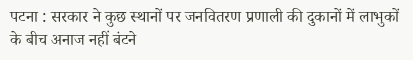पटना : सरकार ने कुछ स्थानों पर जनवितरण प्रणाली की दुकानों में लाभुकों के बीच अनाज नहीं बंटने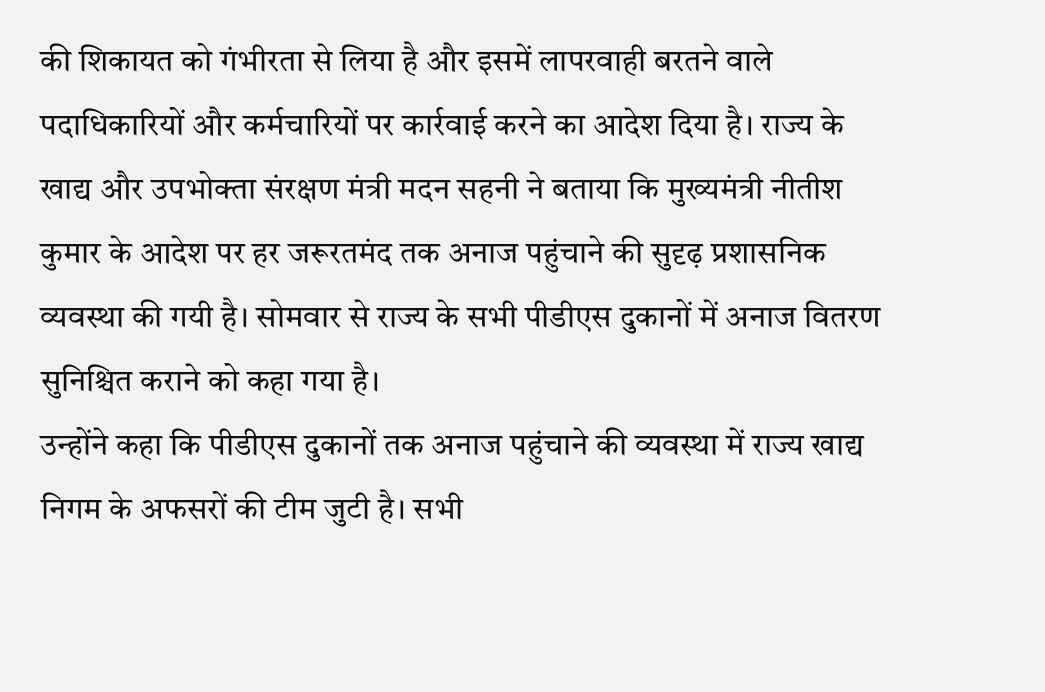की शिकायत को गंभीरता से लिया है और इसमें लापरवाही बरतने वाले पदाधिकारियों और कर्मचारियों पर कार्रवाई करने का आदेश दिया है। राज्य के खाद्य और उपभोक्ता संरक्षण मंत्री मदन सहनी ने बताया कि मुख्यमंत्री नीतीश कुमार के आदेश पर हर जरूरतमंद तक अनाज पहुंचाने की सुदृढ़ प्रशासनिक व्यवस्था की गयी है। सोमवार से राज्य के सभी पीडीएस दुकानों में अनाज वितरण सुनिश्चित कराने को कहा गया है।
उन्होंने कहा कि पीडीएस दुकानों तक अनाज पहुंचाने की व्यवस्था में राज्य खाद्य निगम के अफसरों की टीम जुटी है। सभी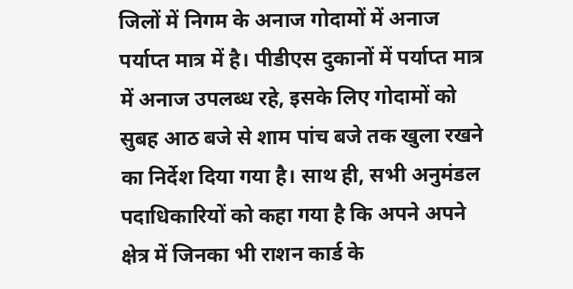जिलों में निगम के अनाज गोदामों में अनाज पर्याप्त मात्र में है। पीडीएस दुकानों में पर्याप्त मात्र में अनाज उपलब्ध रहे, इसके लिए गोदामों को सुबह आठ बजे से शाम पांच बजे तक खुला रखने का निर्देश दिया गया है। साथ ही, सभी अनुमंडल पदाधिकारियों को कहा गया है कि अपने अपने क्षेत्र में जिनका भी राशन कार्ड के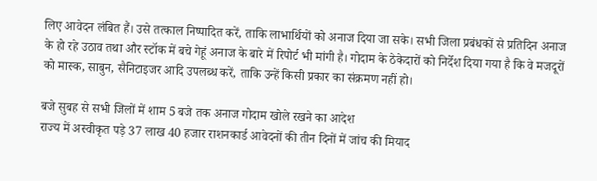लिए आवेदन लंबित हैं। उसे तत्काल निष्पादित करें, ताकि लाभार्थियों को अनाज दिया जा सके। सभी जिला प्रबंधकों से प्रतिदिन अनाज के हो रहे उठाव तथा और स्टॉक में बचे गेहूं अनाज के बारे में रिपोर्ट भी मांगी है। गोदाम के ठेकेदारों को निर्देश दिया गया है कि वे मजदूरों को मास्क, साबुन, सैनिटाइजर आदि उपलब्ध करें, ताकि उन्हें किसी प्रकार का संक्रमण नहीं हो।

बजे सुबह से सभी जिलों में शाम 5 बजे तक अनाज गोदाम खोले रखने का आदेश
राज्य में अस्वीकृत पड़े 37 लाख 40 हजार राशनकार्ड आवेदनों की तीन दिनों में जांच की मियाद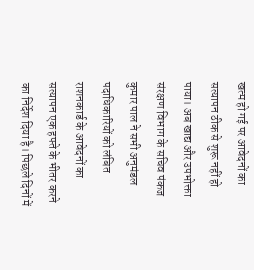खत्म हो गई पर आवेदनों का सत्यापन ठीक से शुरू नहीं हो पाया। अब खाद्य और उपभोक्ता संरक्षण विभाग के सचिव पंकज कुमार पाल ने सभी अनुमंडल पदाधिकारियों को लंबित राशनकार्ड के आवेदनों का सत्यापन एक हफ्ते के भीतर करने का निर्देश दिया है। पिछले दिनों में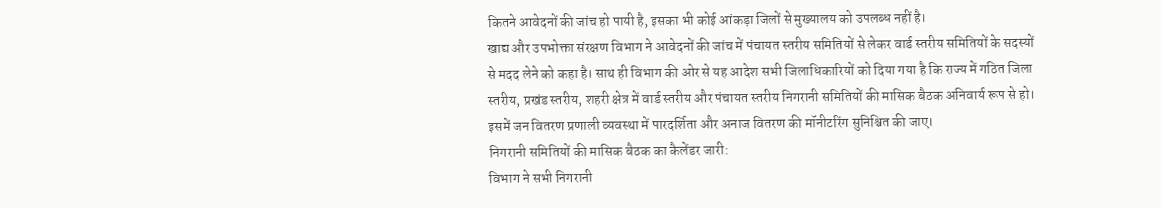कितने आवेदनों की जांच हो पायी है, इसका भी कोई आंकड़ा जिलों से मुख्यालय को उपलब्ध नहीं है।
खाद्य और उपभोक्ता संरक्षण विभाग ने आवेदनों की जांच में पंचायत स्तरीय समितियों से लेकर वार्ड स्तरीय समितियों के सदस्यों से मदद लेने को कहा है। साथ ही विभाग की ओर से यह आदेश सभी जिलाधिकारियों को दिया गया है कि राज्य में गठित जिला स्तरीय, प्रखंड स्तरीय, शहरी क्षेत्र में वार्ड स्तरीय और पंचायत स्तरीय निगरानी समितियों की मासिक बैठक अनिवार्य रूप से हो। इसमें जन वितरण प्रणाली व्यवस्था में पारदर्शिता और अनाज वितरण की मॉनीटरिंग सुनिश्चित की जाए।
निगरानी समितियों की मासिक बैठक का कैलेंडर जारी:
विभाग ने सभी निगरानी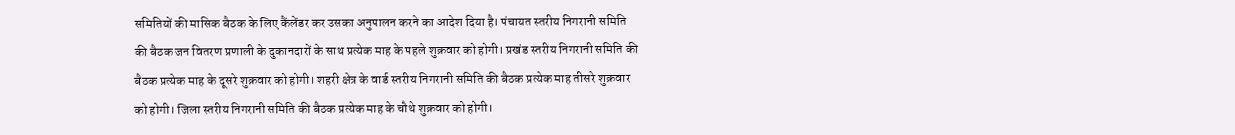समितियों की मासिक बैठक के लिए कैंलेंडर कर उसका अनुपालन करने का आदेश दिया है। पंचायत स्तरीय निगरानी समिति की बैठक जन वितरण प्रणाली के दुकानदारों के साथ प्रत्येक माह के पहले शुक्रवार को होगी। प्रखंड स्तरीय निगरानी समिति की बैठक प्रत्येक माह के दूसरे शुक्रवार को होगी। शहरी क्षेत्र के वार्ड स्तरीय निगरानी समिति की बैठक प्रत्येक माह तीसरे शुक्रवार को होगी। जिला स्तरीय निगरानी समिति की बैठक प्रत्येक माह के चौथे शुक्रवार को होगी।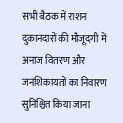सभी बैठक में राशन दुकानदारों की मौजूदगी में अनाज वितरण और जनशिकायतों का निवारण सुनिश्चित किया जाना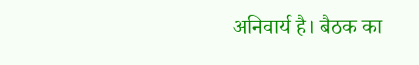अनिवार्य है। बैठक का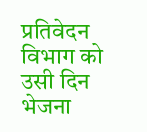प्रतिवेदन विभाग को उसी दिन भेजना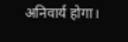अनिवार्य होगा।